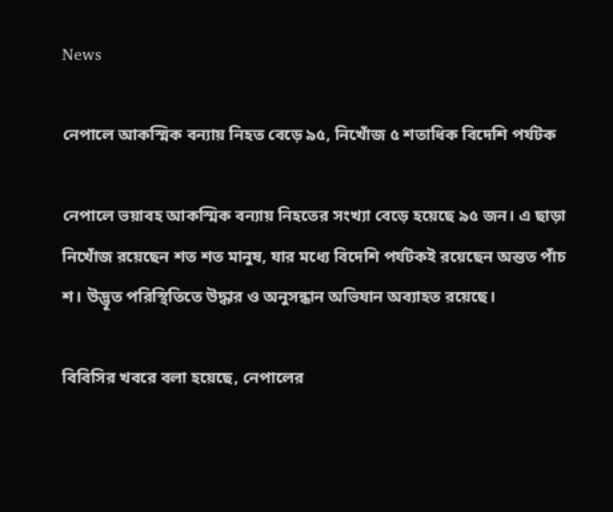News

নেপালে আকস্মিক বন্যায় নিহত বেড়ে ৯৫, নিখোঁজ ৫ শতাধিক বিদেশি পর্যটক

নেপালে ভয়াবহ আকস্মিক বন্যায় নিহতের সংখ্যা বেড়ে হয়েছে ৯৫ জন। এ ছাড়া নিখোঁজ রয়েছেন শত শত মানুষ, যার মধ্যে বিদেশি পর্যটকই রয়েছেন অন্তত পাঁচ শ। উদ্ভূত পরিস্থিতিতে উদ্ধার ও অনুসন্ধান অভিযান অব্যাহত রয়েছে।

বিবিসির খবরে বলা হয়েছে, নেপালের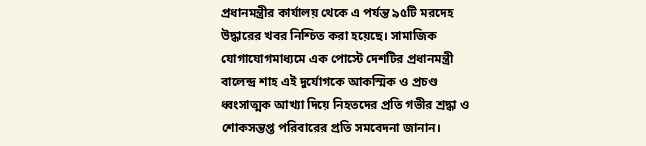প্রধানমন্ত্রীর কার্যালয় থেকে এ পর্যন্ত ৯৫টি মরদেহ উদ্ধারের খবর নিশ্চিত করা হয়েছে। সামাজিক যোগাযোগমাধ্যমে এক পোস্টে দেশটির প্রধানমন্ত্রী বালেন্দ্র শাহ এই দুর্যোগকে আকস্মিক ও প্রচণ্ড ধ্বংসাত্মক আখ্যা দিয়ে নিহতদের প্রতি গভীর শ্রদ্ধা ও শোকসন্তপ্ত পরিবারের প্রতি সমবেদনা জানান।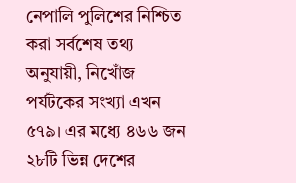নেপালি পুলিশের নিশ্চিত করা সর্বশেষ তথ্য অনুযায়ী, নিখোঁজ পর্যটকের সংখ্যা এখন ৫৭৯। এর মধ্যে ৪৬৬ জন ২৮টি ভিন্ন দেশের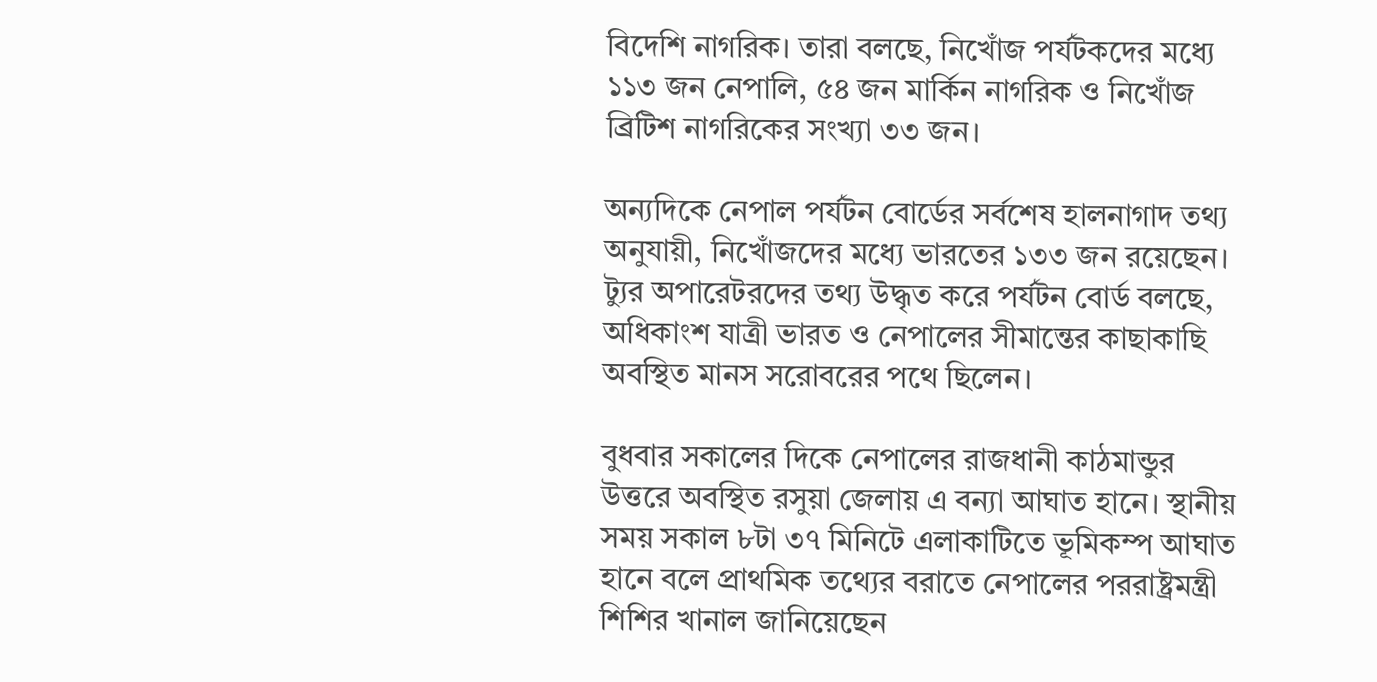বিদেশি নাগরিক। তারা বলছে, নিখোঁজ পর্যটকদের মধ্যে ১১৩ জন নেপালি, ৫৪ জন মার্কিন নাগরিক ও নিখোঁজ ব্রিটিশ নাগরিকের সংখ্যা ৩৩ জন।

অন্যদিকে নেপাল পর্যটন বোর্ডের সর্বশেষ হালনাগাদ তথ্য অনুযায়ী, নিখোঁজদের মধ্যে ভারতের ১৩৩ জন রয়েছেন। ট্যুর অপারেটরদের তথ্য উদ্ধৃত করে পর্যটন বোর্ড বলছে, অধিকাংশ যাত্রী ভারত ও নেপালের সীমান্তের কাছাকাছি অবস্থিত মানস সরোবরের পথে ছিলেন।

বুধবার সকালের দিকে নেপালের রাজধানী কাঠমান্ডুর উত্তরে অবস্থিত রসুয়া জেলায় এ বন্যা আঘাত হানে। স্থানীয় সময় সকাল ৮টা ৩৭ মিনিটে এলাকাটিতে ভূমিকম্প আঘাত হানে বলে প্রাথমিক তথ্যের বরাতে নেপালের পররাষ্ট্রমন্ত্রী শিশির খানাল জানিয়েছেন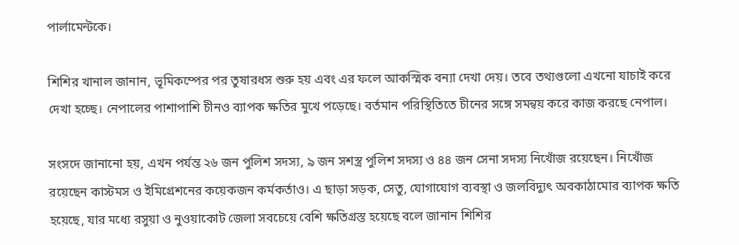পার্লামেন্টকে।

শিশির খানাল জানান, ভূমিকম্পের পর তুষারধস শুরু হয় এবং এর ফলে আকস্মিক বন্যা দেখা দেয়। তবে তথ্যগুলো এখনো যাচাই করে দেখা হচ্ছে। নেপালের পাশাপাশি চীনও ব্যাপক ক্ষতির মুখে পড়েছে। বর্তমান পরিস্থিতিতে চীনের সঙ্গে সমন্বয় করে কাজ করছে নেপাল।

সংসদে জানানো হয়, এখন পর্যন্ত ২৬ জন পুলিশ সদস্য, ৯ জন সশস্ত্র পুলিশ সদস্য ও ৪৪ জন সেনা সদস্য নিখোঁজ রয়েছেন। নিখোঁজ রয়েছেন কাস্টমস ও ইমিগ্রেশনের কয়েকজন কর্মকর্তাও। এ ছাড়া সড়ক, সেতু, যোগাযোগ ব্যবস্থা ও জলবিদ্যুৎ অবকাঠামোর ব্যাপক ক্ষতি হয়েছে, যার মধ্যে রসুয়া ও নুওয়াকোট জেলা সবচেয়ে বেশি ক্ষতিগ্রস্ত হয়েছে বলে জানান শিশির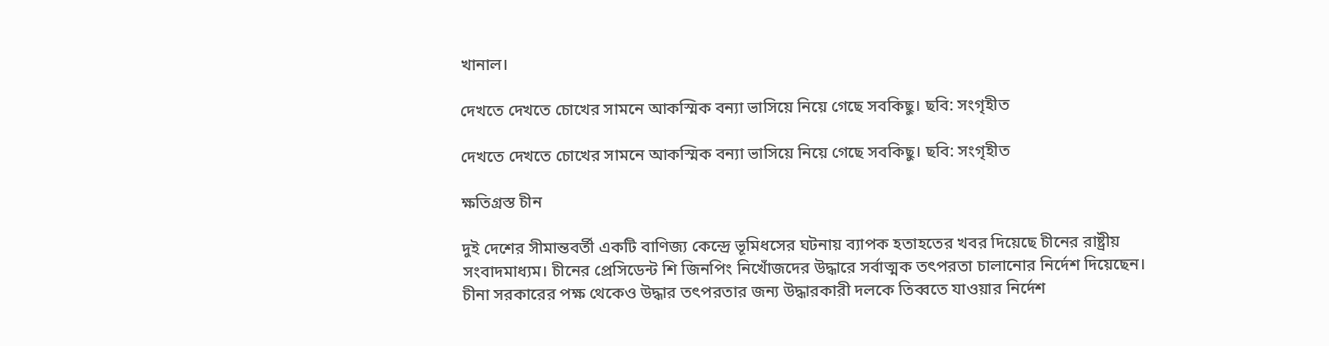খানাল।

দেখতে দেখতে চোখের সামনে আকস্মিক বন্যা ভাসিয়ে নিয়ে গেছে সবকিছু। ছবি: সংগৃহীত

দেখতে দেখতে চোখের সামনে আকস্মিক বন্যা ভাসিয়ে নিয়ে গেছে সবকিছু। ছবি: সংগৃহীত

ক্ষতিগ্রস্ত চীন

দুই দেশের সীমান্তবর্তী একটি বাণিজ্য কেন্দ্রে ভূমিধসের ঘটনায় ব্যাপক হতাহতের খবর দিয়েছে চীনের রাষ্ট্রীয় সংবাদমাধ্যম। চীনের প্রেসিডেন্ট শি জিনপিং নিখোঁজদের উদ্ধারে সর্বাত্মক তৎপরতা চালানোর নির্দেশ দিয়েছেন। চীনা সরকারের পক্ষ থেকেও উদ্ধার তৎপরতার জন্য উদ্ধারকারী দলকে তিব্বতে যাওয়ার নির্দেশ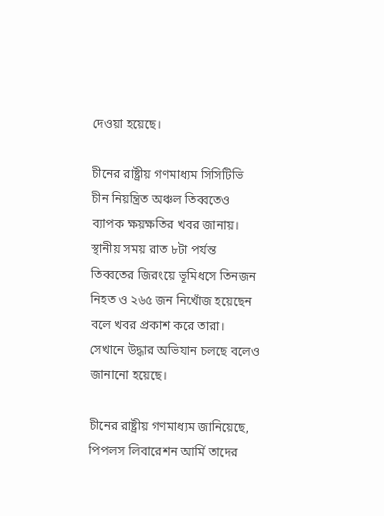দেওয়া হয়েছে।

চীনের রাষ্ট্রীয় গণমাধ্যম সিসিটিভি চীন নিয়ন্ত্রিত অঞ্চল তিব্বতেও ব্যাপক ক্ষয়ক্ষতির খবর জানায়। স্থানীয় সময় রাত ৮টা পর্যন্ত তিব্বতের জিরংয়ে ভূমিধসে তিনজন নিহত ও ২৬৫ জন নিখোঁজ হয়েছেন বলে খবর প্রকাশ করে তারা। সেখানে উদ্ধার অভিযান চলছে বলেও জানানো হয়েছে।

চীনের রাষ্ট্রীয় গণমাধ্যম জানিয়েছে, পিপলস লিবারেশন আর্মি তাদের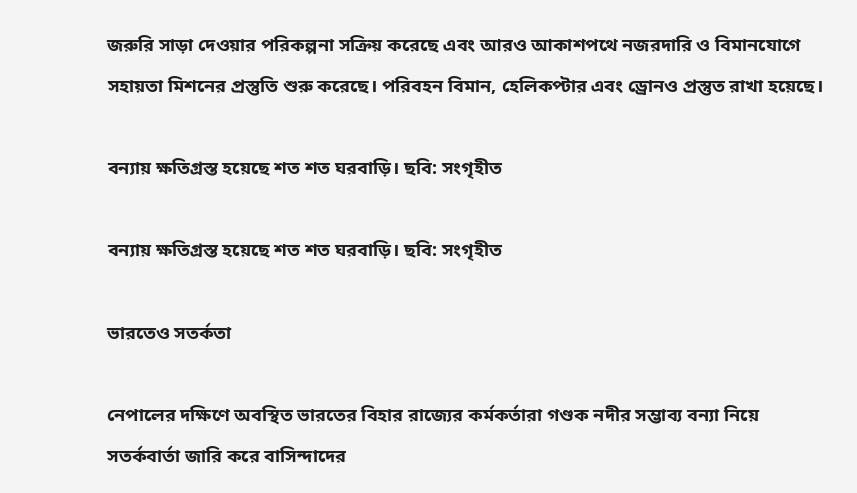জরুরি সাড়া দেওয়ার পরিকল্পনা সক্রিয় করেছে এবং আরও আকাশপথে নজরদারি ও বিমানযোগে সহায়তা মিশনের প্রস্তুতি শুরু করেছে। পরিবহন বিমান, হেলিকপ্টার এবং ড্রোনও প্রস্তুত রাখা হয়েছে।

বন্যায় ক্ষতিগ্রস্ত হয়েছে শত শত ঘরবাড়ি। ছবি: সংগৃহীত

বন্যায় ক্ষতিগ্রস্ত হয়েছে শত শত ঘরবাড়ি। ছবি: সংগৃহীত

ভারতেও সতর্কতা

নেপালের দক্ষিণে অবস্থিত ভারতের বিহার রাজ্যের কর্মকর্তারা গণ্ডক নদীর সম্ভাব্য বন্যা নিয়ে সতর্কবার্তা জারি করে বাসিন্দাদের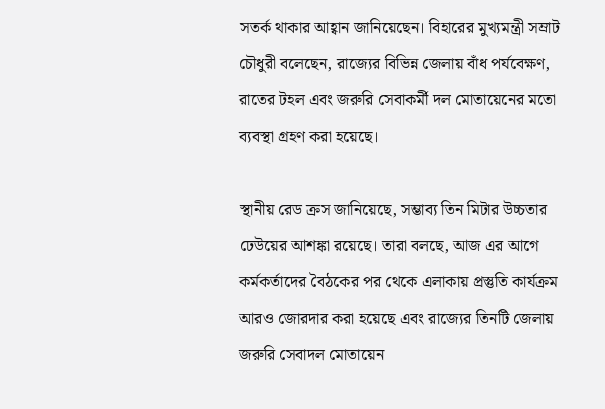সতর্ক থাকার আহ্বান জানিয়েছেন। বিহারের মুখ্যমন্ত্রী সম্রাট চৌধুরী বলেছেন, রাজ্যের বিভিন্ন জেলায় বাঁধ পর্যবেক্ষণ, রাতের টহল এবং জরুরি সেবাকর্মী দল মোতায়েনের মতো ব্যবস্থা গ্রহণ করা হয়েছে।

স্থানীয় রেড ক্রস জানিয়েছে, সম্ভাব্য তিন মিটার উচ্চতার ঢেউয়ের আশঙ্কা রয়েছে। তারা বলছে, আজ এর আগে কর্মকর্তাদের বৈঠকের পর থেকে এলাকায় প্রস্তুতি কার্যক্রম আরও জোরদার করা হয়েছে এবং রাজ্যের তিনটি জেলায় জরুরি সেবাদল মোতায়েন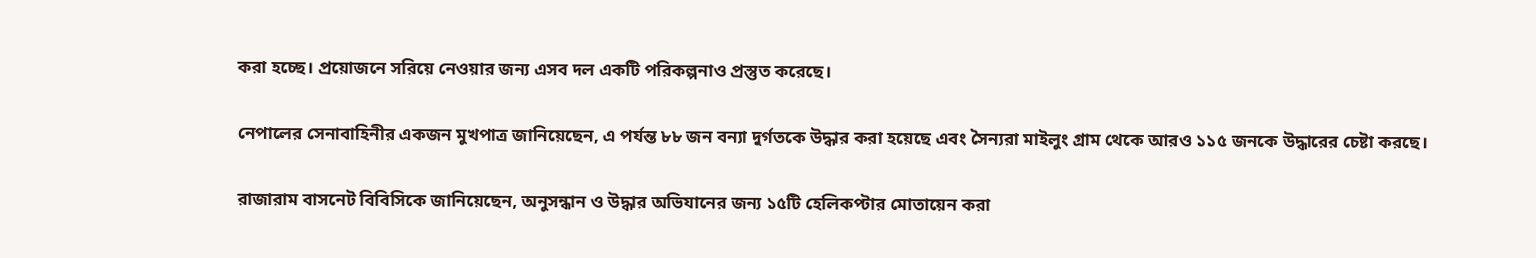করা হচ্ছে। প্রয়োজনে সরিয়ে নেওয়ার জন্য এসব দল একটি পরিকল্পনাও প্রস্তুত করেছে।

নেপালের সেনাবাহিনীর একজন মুখপাত্র জানিয়েছেন, এ পর্যন্ত ৮৮ জন বন্যা দুর্গতকে উদ্ধার করা হয়েছে এবং সৈন্যরা মাইলুং গ্রাম থেকে আরও ১১৫ জনকে উদ্ধারের চেষ্টা করছে।

রাজারাম বাসনেট বিবিসিকে জানিয়েছেন, অনুসন্ধান ও উদ্ধার অভিযানের জন্য ১৫টি হেলিকপ্টার মোতায়েন করা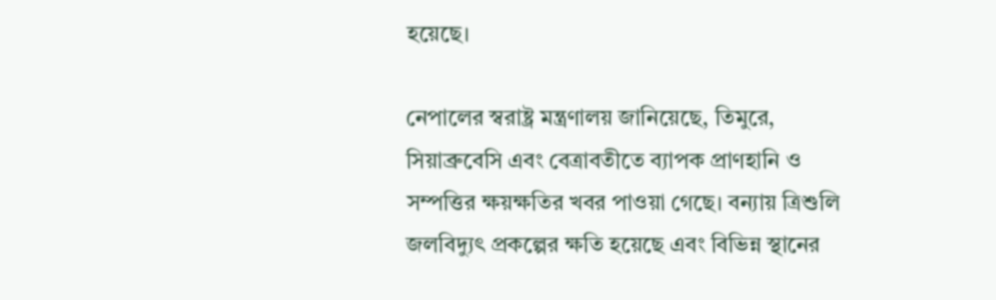হয়েছে।

নেপালের স্বরাষ্ট্র মন্ত্রণালয় জানিয়েছে, তিমুরে, সিয়াব্রুবেসি এবং বেত্রাবতীতে ব্যাপক প্রাণহানি ও সম্পত্তির ক্ষয়ক্ষতির খবর পাওয়া গেছে। বন্যায় ত্রিশুলি জলবিদ্যুৎ প্রকল্পের ক্ষতি হয়েছে এবং বিভিন্ন স্থানের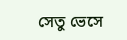সেতু ভেসে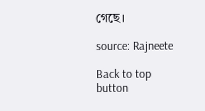গেছে।

source: Rajneete

Back to top button